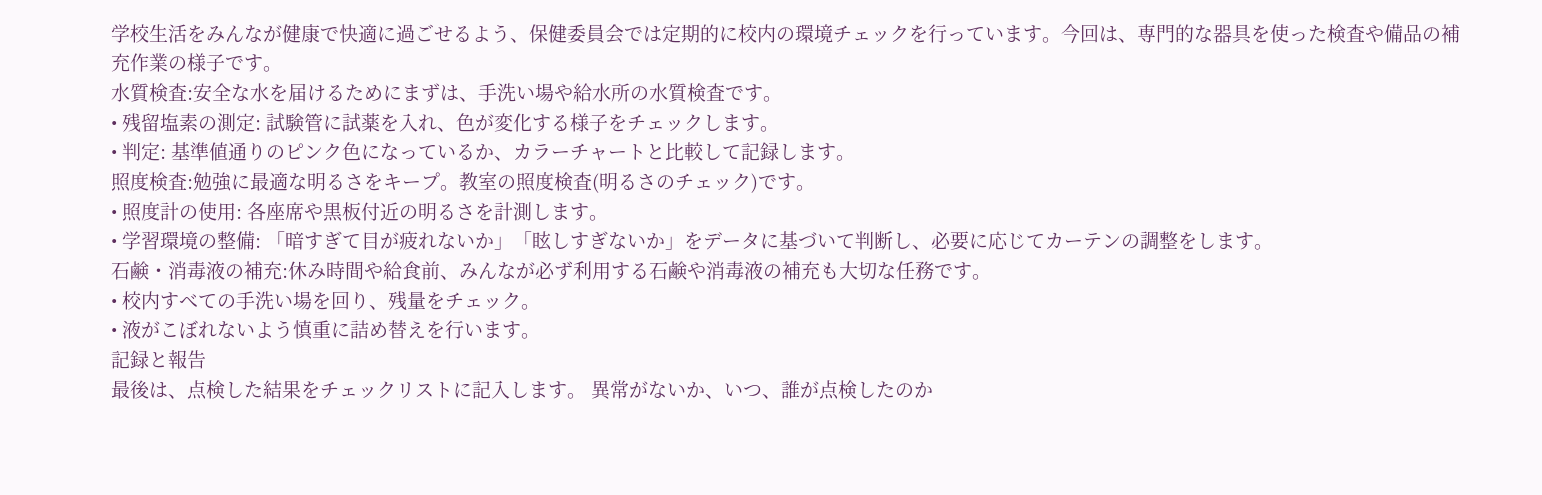学校生活をみんなが健康で快適に過ごせるよう、保健委員会では定期的に校内の環境チェックを行っています。今回は、専門的な器具を使った検査や備品の補充作業の様子です。
水質検査:安全な水を届けるためにまずは、手洗い場や給水所の水質検査です。
• 残留塩素の測定: 試験管に試薬を入れ、色が変化する様子をチェックします。
• 判定: 基準値通りのピンク色になっているか、カラーチャートと比較して記録します。
照度検査:勉強に最適な明るさをキープ。教室の照度検査(明るさのチェック)です。
• 照度計の使用: 各座席や黒板付近の明るさを計測します。
• 学習環境の整備: 「暗すぎて目が疲れないか」「眩しすぎないか」をデータに基づいて判断し、必要に応じてカーテンの調整をします。
石鹸・消毒液の補充:休み時間や給食前、みんなが必ず利用する石鹸や消毒液の補充も大切な任務です。
• 校内すべての手洗い場を回り、残量をチェック。
• 液がこぼれないよう慎重に詰め替えを行います。
記録と報告
最後は、点検した結果をチェックリストに記入します。 異常がないか、いつ、誰が点検したのか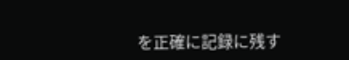を正確に記録に残す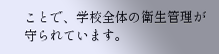ことで、学校全体の衛生管理が守られています。